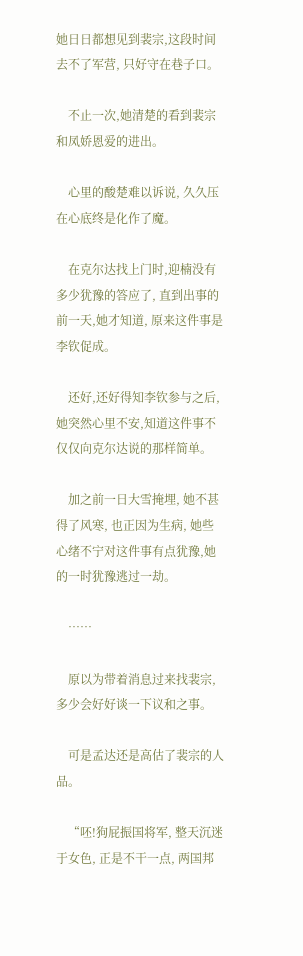她日日都想见到裴宗,这段时间去不了军营, 只好守在巷子口。

    不止一次,她清楚的看到裴宗和凤娇恩爱的进出。

    心里的酸楚难以诉说, 久久压在心底终是化作了魔。

    在克尔达找上门时,迎楠没有多少犹豫的答应了, 直到出事的前一天,她才知道, 原来这件事是李钦促成。

    还好,还好得知李钦参与之后,她突然心里不安,知道这件事不仅仅向克尔达说的那样简单。

    加之前一日大雪掩埋, 她不甚得了风寒, 也正因为生病, 她些心绪不宁对这件事有点犹豫,她的一时犹豫逃过一劫。

    ……

    原以为带着消息过来找裴宗,多少会好好谈一下议和之事。

    可是孟达还是高估了裴宗的人品。

    “呸!狗屁振国将军, 整天沉迷于女色, 正是不干一点, 两国邦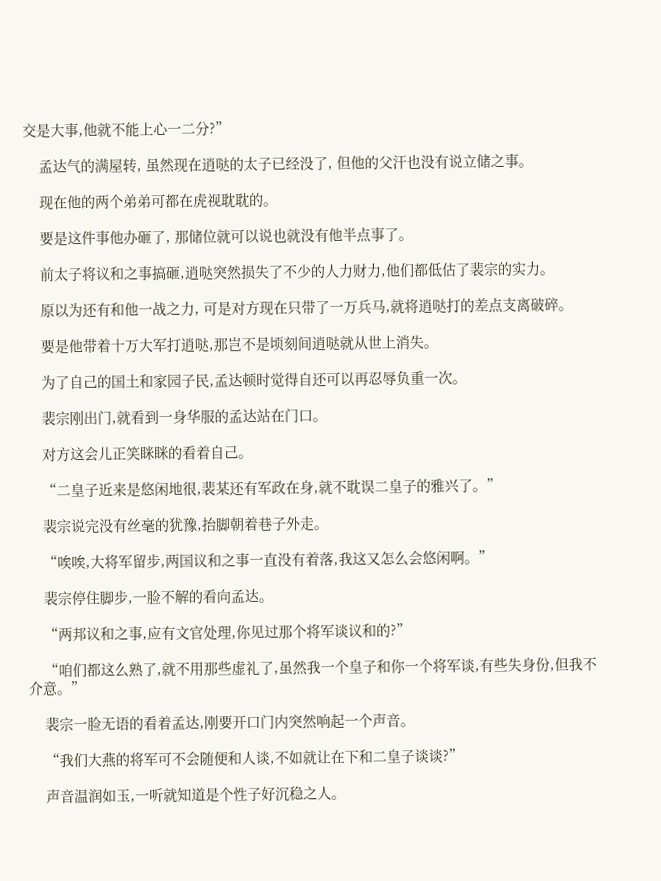交是大事,他就不能上心一二分?”

    孟达气的满屋转, 虽然现在逍哒的太子已经没了, 但他的父汗也没有说立储之事。

    现在他的两个弟弟可都在虎视耽耽的。

    要是这件事他办砸了, 那储位就可以说也就没有他半点事了。

    前太子将议和之事搞砸,逍哒突然损失了不少的人力财力,他们都低估了裴宗的实力。

    原以为还有和他一战之力, 可是对方现在只带了一万兵马,就将逍哒打的差点支离破碎。

    要是他带着十万大军打逍哒,那岂不是顷刻间逍哒就从世上消失。

    为了自己的国土和家园子民,孟达顿时觉得自还可以再忍辱负重一次。

    裴宗刚出门,就看到一身华服的孟达站在门口。

    对方这会儿正笑眯眯的看着自己。

    “二皇子近来是悠闲地很,裴某还有军政在身,就不耽误二皇子的雅兴了。”

    裴宗说完没有丝毫的犹豫,抬脚朝着巷子外走。

    “唉唉,大将军留步,两国议和之事一直没有着落,我这又怎么会悠闲啊。”

    裴宗停住脚步,一脸不解的看向孟达。

    “两邦议和之事,应有文官处理,你见过那个将军谈议和的?”

    “咱们都这么熟了,就不用那些虚礼了,虽然我一个皇子和你一个将军谈,有些失身份,但我不介意。”

    裴宗一脸无语的看着孟达,刚要开口门内突然响起一个声音。

    “我们大燕的将军可不会随便和人谈,不如就让在下和二皇子谈谈?”

    声音温润如玉,一听就知道是个性子好沉稳之人。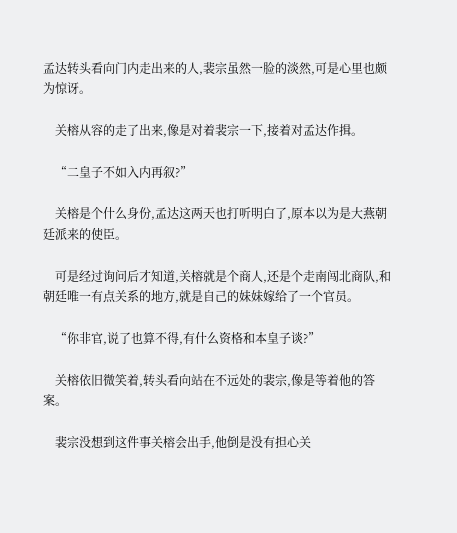孟达转头看向门内走出来的人,裴宗虽然一脸的淡然,可是心里也颇为惊讶。

    关榕从容的走了出来,像是对着裴宗一下,接着对孟达作揖。

    “二皇子不如入内再叙?”

    关榕是个什么身份,孟达这两天也打听明白了,原本以为是大燕朝廷派来的使臣。

    可是经过询问后才知道,关榕就是个商人,还是个走南闯北商队,和朝廷唯一有点关系的地方,就是自己的妹妹嫁给了一个官员。

    “你非官,说了也算不得,有什么资格和本皇子谈?”

    关榕依旧微笑着,转头看向站在不远处的裴宗,像是等着他的答案。

    裴宗没想到这件事关榕会出手,他倒是没有担心关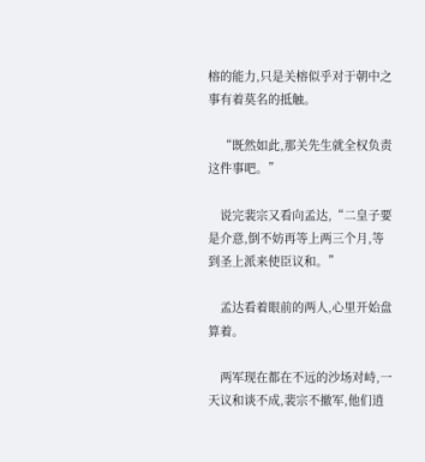榕的能力,只是关榕似乎对于朝中之事有着莫名的抵触。

    “既然如此,那关先生就全权负责这件事吧。”

    说完裴宗又看向孟达,“二皇子要是介意,倒不妨再等上两三个月,等到圣上派来使臣议和。”

    孟达看着眼前的两人,心里开始盘算着。

    两军现在都在不远的沙场对峙,一天议和谈不成,裴宗不撤军,他们逍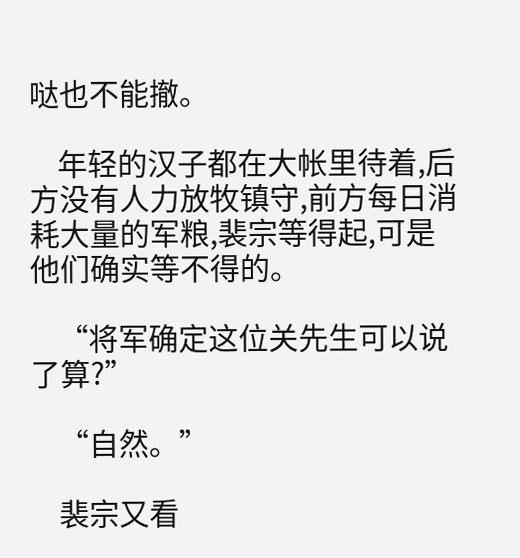哒也不能撤。

    年轻的汉子都在大帐里待着,后方没有人力放牧镇守,前方每日消耗大量的军粮,裴宗等得起,可是他们确实等不得的。

    “将军确定这位关先生可以说了算?”

    “自然。”

    裴宗又看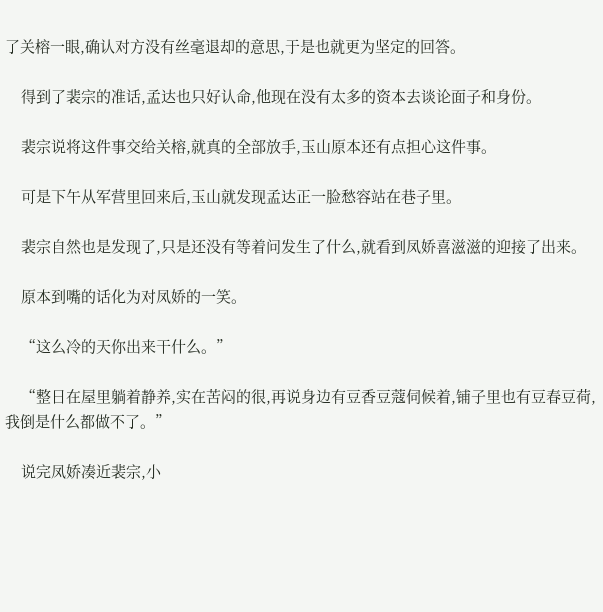了关榕一眼,确认对方没有丝毫退却的意思,于是也就更为坚定的回答。

    得到了裴宗的准话,孟达也只好认命,他现在没有太多的资本去谈论面子和身份。

    裴宗说将这件事交给关榕,就真的全部放手,玉山原本还有点担心这件事。

    可是下午从军营里回来后,玉山就发现孟达正一脸愁容站在巷子里。

    裴宗自然也是发现了,只是还没有等着问发生了什么,就看到凤娇喜滋滋的迎接了出来。

    原本到嘴的话化为对凤娇的一笑。

    “这么冷的天你出来干什么。”

    “整日在屋里躺着静养,实在苦闷的很,再说身边有豆香豆蔻伺候着,铺子里也有豆春豆荷,我倒是什么都做不了。”

    说完凤娇凑近裴宗,小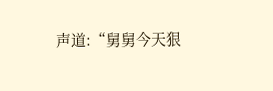声道:“舅舅今天狠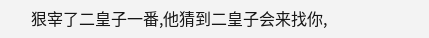狠宰了二皇子一番,他猜到二皇子会来找你,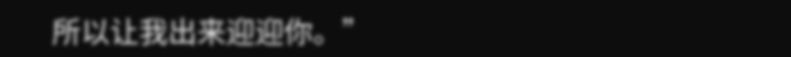所以让我出来迎迎你。”